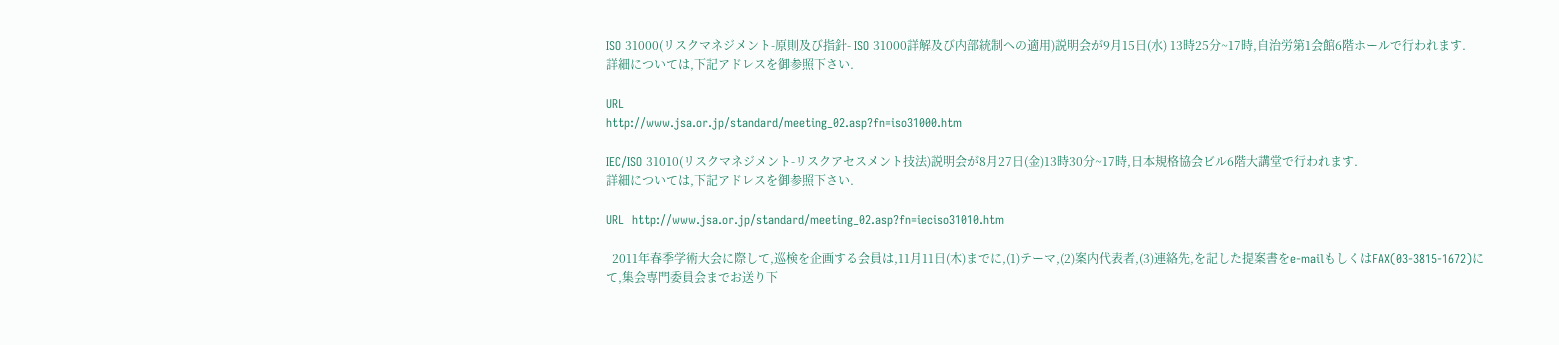ISO 31000(リスクマネジメント-原則及び指針- ISO 31000詳解及び内部統制への適用)説明会が9月15日(水) 13時25分~17時,自治労第1会館6階ホールで行われます.
詳細については,下記アドレスを御参照下さい.

URL
http://www.jsa.or.jp/standard/meeting_02.asp?fn=iso31000.htm

IEC/ISO 31010(リスクマネジメント-リスクアセスメント技法)説明会が8月27日(金)13時30分~17時,日本規格協会ビル6階大講堂で行われます.
詳細については,下記アドレスを御参照下さい.

URL  http://www.jsa.or.jp/standard/meeting_02.asp?fn=ieciso31010.htm

  2011年春季学術大会に際して,巡検を企画する会員は,11月11日(木)までに,(1)テーマ,(2)案内代表者,(3)連絡先,を記した提案書をe-mailもしくはFAX(03-3815-1672)にて,集会専門委員会までお送り下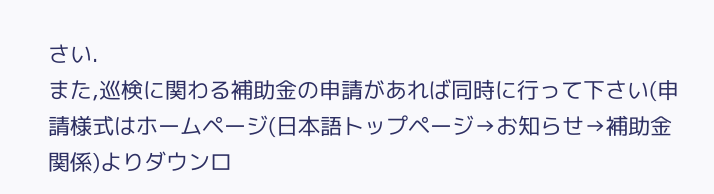さい.
また,巡検に関わる補助金の申請があれば同時に行って下さい(申請様式はホームページ(日本語トップページ→お知らせ→補助金関係)よりダウンロ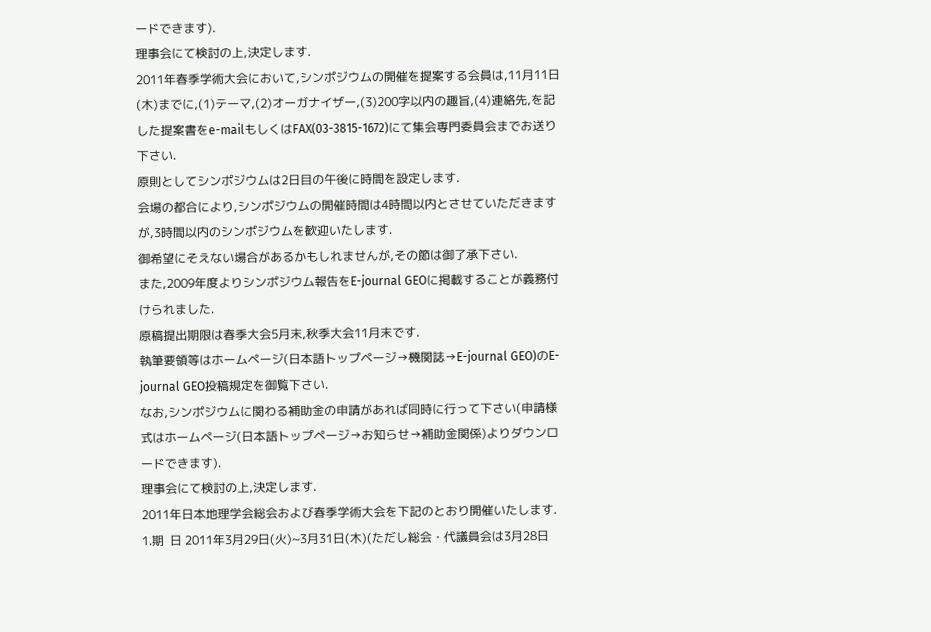ードできます).
理事会にて検討の上,決定します.
2011年春季学術大会において,シンポジウムの開催を提案する会員は,11月11日(木)までに,(1)テーマ,(2)オーガナイザー,(3)200字以内の趣旨,(4)連絡先,を記した提案書をe-mailもしくはFAX(03-3815-1672)にて集会専門委員会までお送り下さい.
原則としてシンポジウムは2日目の午後に時間を設定します.
会場の都合により,シンポジウムの開催時間は4時間以内とさせていただきますが,3時間以内のシンポジウムを歓迎いたします.
御希望にそえない場合があるかもしれませんが,その節は御了承下さい.
また,2009年度よりシンポジウム報告をE-journal GEOに掲載することが義務付けられました.
原稿提出期限は春季大会5月末,秋季大会11月末です.
執筆要領等はホームページ(日本語トップページ→機関誌→E-journal GEO)のE-journal GEO投稿規定を御覧下さい.
なお,シンポジウムに関わる補助金の申請があれば同時に行って下さい(申請様式はホームページ(日本語トップページ→お知らせ→補助金関係)よりダウンロードできます).
理事会にて検討の上,決定します.
2011年日本地理学会総会および春季学術大会を下記のとおり開催いたします.
1.期  日 2011年3月29日(火)~3月31日(木)(ただし総会・代議員会は3月28日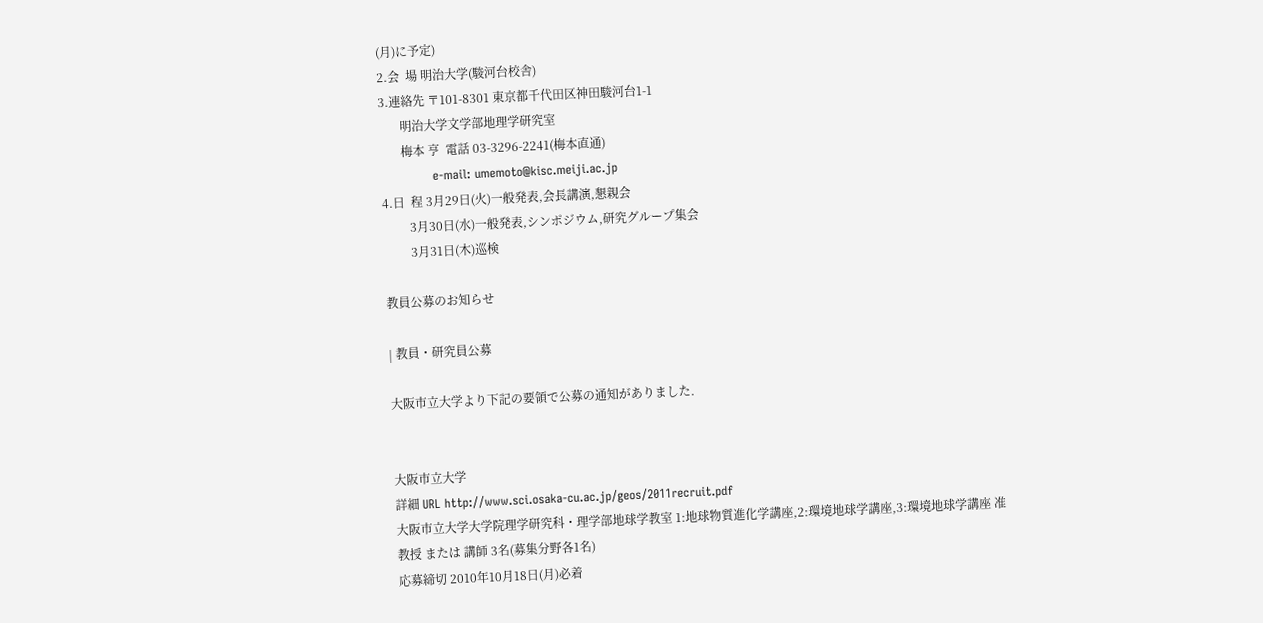(月)に予定)
2.会  場 明治大学(駿河台校舎)
3.連絡先 〒101-8301 東京都千代田区神田駿河台1-1
       明治大学文学部地理学研究室
       梅本 亨  電話 03-3296-2241(梅本直通)
             e-mail: umemoto@kisc.meiji.ac.jp
4.日  程 3月29日(火)一般発表,会長講演,懇親会
         3月30日(水)一般発表,シンポジウム,研究グループ集会
         3月31日(木)巡検

教員公募のお知らせ

| 教員・研究員公募

大阪市立大学より下記の要領で公募の通知がありました.


大阪市立大学
詳細 URL http://www.sci.osaka-cu.ac.jp/geos/2011recruit.pdf
大阪市立大学大学院理学研究科・理学部地球学教室 1:地球物質進化学講座,2:環境地球学講座,3:環境地球学講座 准教授 または 講師 3名(募集分野各1名)
応募締切 2010年10月18日(月)必着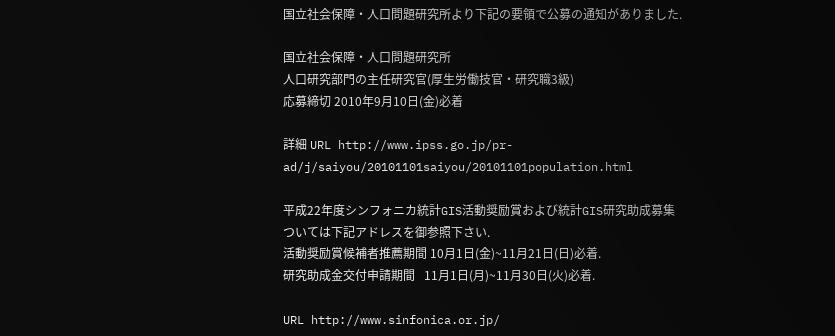国立社会保障・人口問題研究所より下記の要領で公募の通知がありました.

国立社会保障・人口問題研究所
人口研究部門の主任研究官(厚生労働技官・研究職3級)
応募締切 2010年9月10日(金)必着

詳細 URL http://www.ipss.go.jp/pr-ad/j/saiyou/20101101saiyou/20101101population.html

平成22年度シンフォニカ統計GIS活動奨励賞および統計GIS研究助成募集ついては下記アドレスを御参照下さい.
活動奨励賞候補者推薦期間 10月1日(金)~11月21日(日)必着.
研究助成金交付申請期間   11月1日(月)~11月30日(火)必着.

URL http://www.sinfonica.or.jp/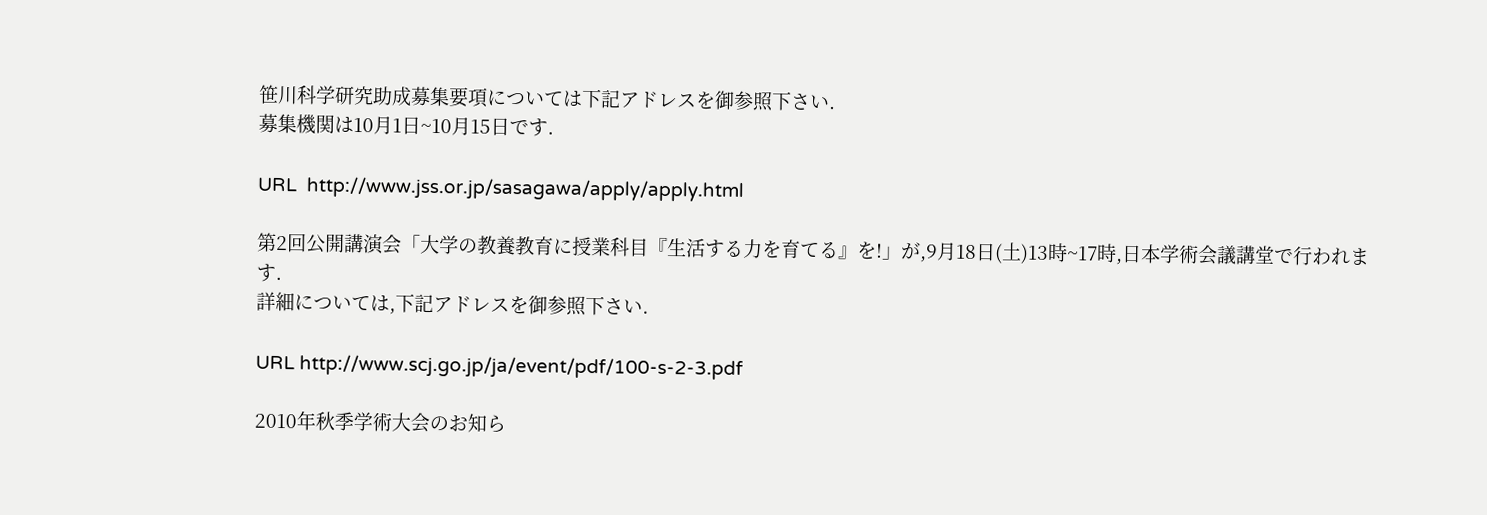笹川科学研究助成募集要項については下記アドレスを御参照下さい.
募集機関は10月1日~10月15日です.

URL  http://www.jss.or.jp/sasagawa/apply/apply.html

第2回公開講演会「大学の教養教育に授業科目『生活する力を育てる』を!」が,9月18日(土)13時~17時,日本学術会議講堂で行われます.
詳細については,下記アドレスを御参照下さい.

URL http://www.scj.go.jp/ja/event/pdf/100-s-2-3.pdf

2010年秋季学術大会のお知ら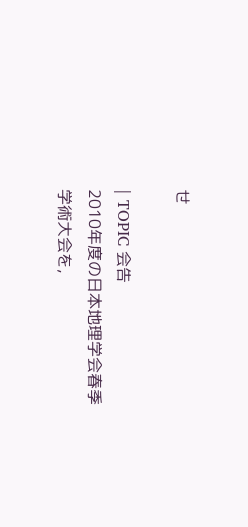せ

| TOPIC 会告
2010年度の日本地理学会春季学術大会を,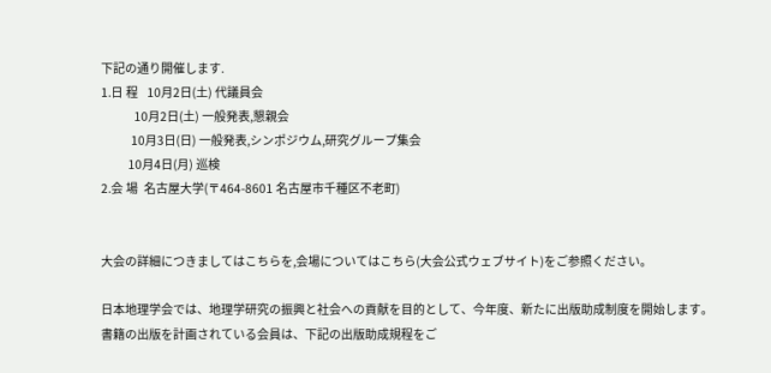下記の通り開催します.
1.日 程   10月2日(土) 代議員会
           10月2日(土) 一般発表,懇親会
          10月3日(日) 一般発表,シンポジウム,研究グループ集会
         10月4日(月) 巡検
2.会 場  名古屋大学(〒464-8601 名古屋市千種区不老町)


大会の詳細につきましてはこちらを,会場についてはこちら(大会公式ウェブサイト)をご参照ください。

日本地理学会では、地理学研究の振興と社会への貢献を目的として、今年度、新たに出版助成制度を開始します。
書籍の出版を計画されている会員は、下記の出版助成規程をご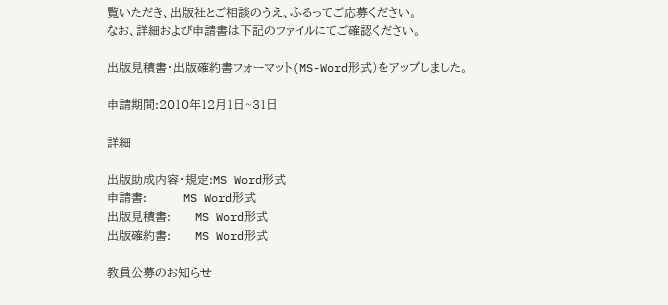覧いただき、出版社とご相談のうえ、ふるってご応募ください。
なお、詳細および申請書は下記のファイルにてご確認ください。

出版見積書・出版確約書フォーマット(MS-Word形式)をアップしました。

申請期間:2010年12月1日~31日

詳細

出版助成内容・規定:MS Word形式
申請書:         MS Word形式
出版見積書:      MS Word形式
出版確約書:      MS Word形式

教員公募のお知らせ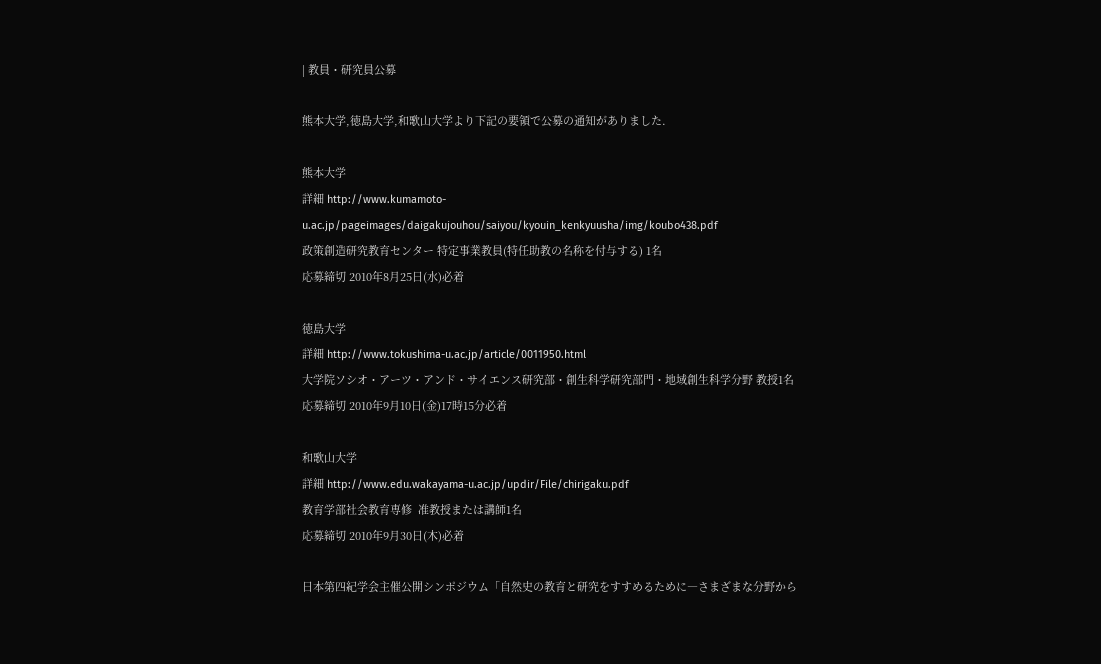| 教員・研究員公募

熊本大学,徳島大学,和歌山大学より下記の要領で公募の通知がありました.

熊本大学
詳細 http://www.kumamoto-u.ac.jp/pageimages/daigakujouhou/saiyou/kyouin_kenkyuusha/img/koubo438.pdf
政策創造研究教育センター 特定事業教員(特任助教の名称を付与する) 1名
応募締切 2010年8月25日(水)必着

徳島大学
詳細 http://www.tokushima-u.ac.jp/article/0011950.html
大学院ソシオ・アーツ・アンド・サイエンス研究部・創生科学研究部門・地域創生科学分野 教授1名
応募締切 2010年9月10日(金)17時15分必着

和歌山大学
詳細 http://www.edu.wakayama-u.ac.jp/updir/File/chirigaku.pdf
教育学部社会教育専修  准教授または講師1名
応募締切 2010年9月30日(木)必着

日本第四紀学会主催公開シンポジウム「自然史の教育と研究をすすめるために―さまざまな分野から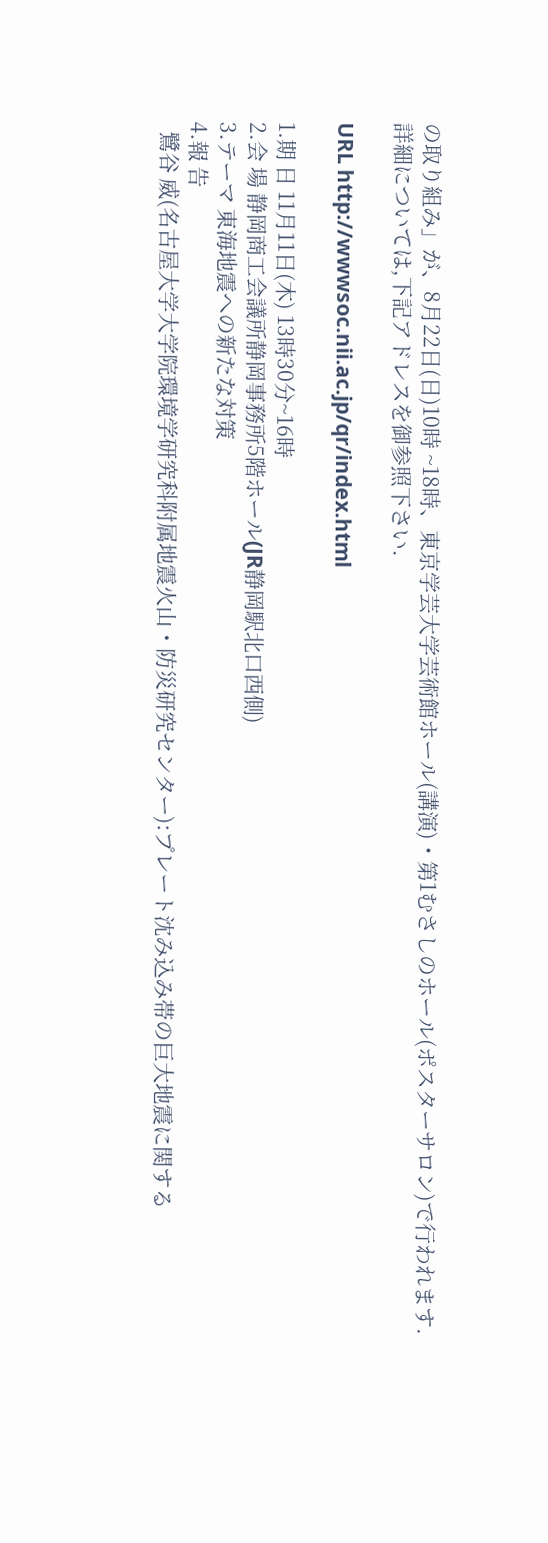の取り組み」が、8月22日(日)10時 ~18時、東京学芸大学芸術館ホール(講演)・第1むさしのホール(ポスターサロン)で行われます.
詳細については,下記アドレスを御参照下さい.

URL http://wwwsoc.nii.ac.jp/qr/index.html

1.期 日 11月11日(木) 13時30分~16時
2.会 場 静岡商工会議所静岡事務所5階ホール(JR静岡駅北口西側)
3.テーマ 東海地震への新たな対策
4.報 告
  鷺谷 威(名古屋大学大学院環境学研究科附属地震火山・防災研究センター):プレート沈み込み帯の巨大地震に関する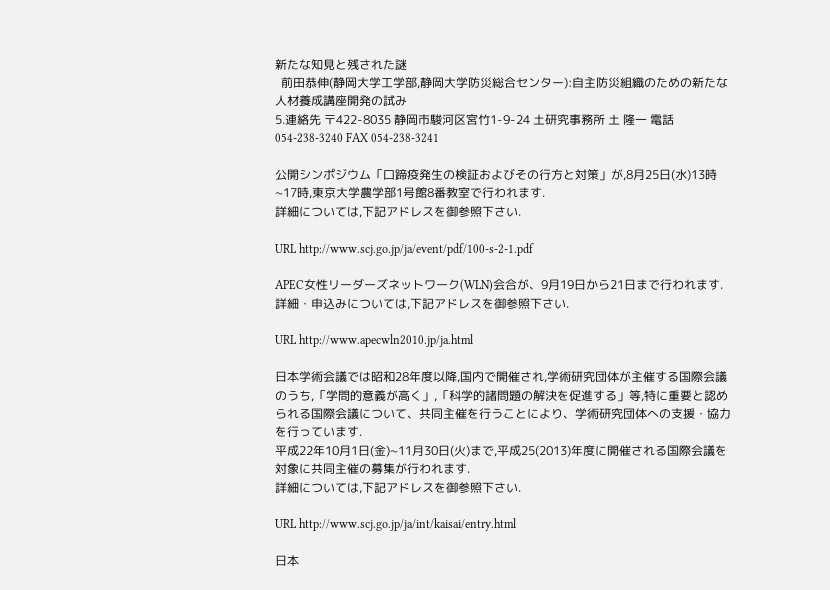新たな知見と残された謎
  前田恭伸(静岡大学工学部,静岡大学防災総合センター):自主防災組織のための新たな人材養成講座開発の試み
5.連絡先 〒422-8035 静岡市駿河区宮竹1-9-24 土研究事務所 土 隆一 電話 054-238-3240 FAX 054-238-3241

公開シンポジウム「口蹄疫発生の検証およびその行方と対策」が,8月25日(水)13時~17時,東京大学農学部1号館8番教室で行われます.
詳細については,下記アドレスを御参照下さい.

URL http://www.scj.go.jp/ja/event/pdf/100-s-2-1.pdf

APEC女性リーダーズネットワーク(WLN)会合が、9月19日から21日まで行われます.
詳細・申込みについては,下記アドレスを御参照下さい.

URL http://www.apecwln2010.jp/ja.html

日本学術会議では昭和28年度以降,国内で開催され,学術研究団体が主催する国際会議のうち,「学問的意義が高く」,「科学的諸問題の解決を促進する」等,特に重要と認められる国際会議について、共同主催を行うことにより、学術研究団体への支援・協力を行っています.
平成22年10月1日(金)~11月30日(火)まで,平成25(2013)年度に開催される国際会議を対象に共同主催の募集が行われます.
詳細については,下記アドレスを御参照下さい.

URL http://www.scj.go.jp/ja/int/kaisai/entry.html

日本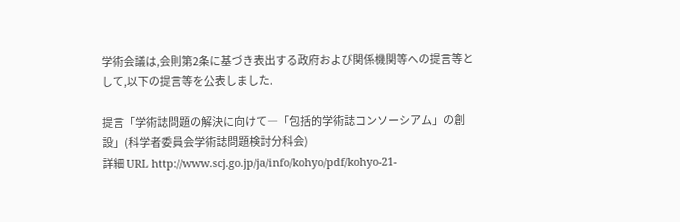学術会議は,会則第2条に基づき表出する政府および関係機関等への提言等として,以下の提言等を公表しました.

提言「学術誌問題の解決に向けて―「包括的学術誌コンソーシアム」の創設」(科学者委員会学術誌問題検討分科会)
詳細 URL http://www.scj.go.jp/ja/info/kohyo/pdf/kohyo-21-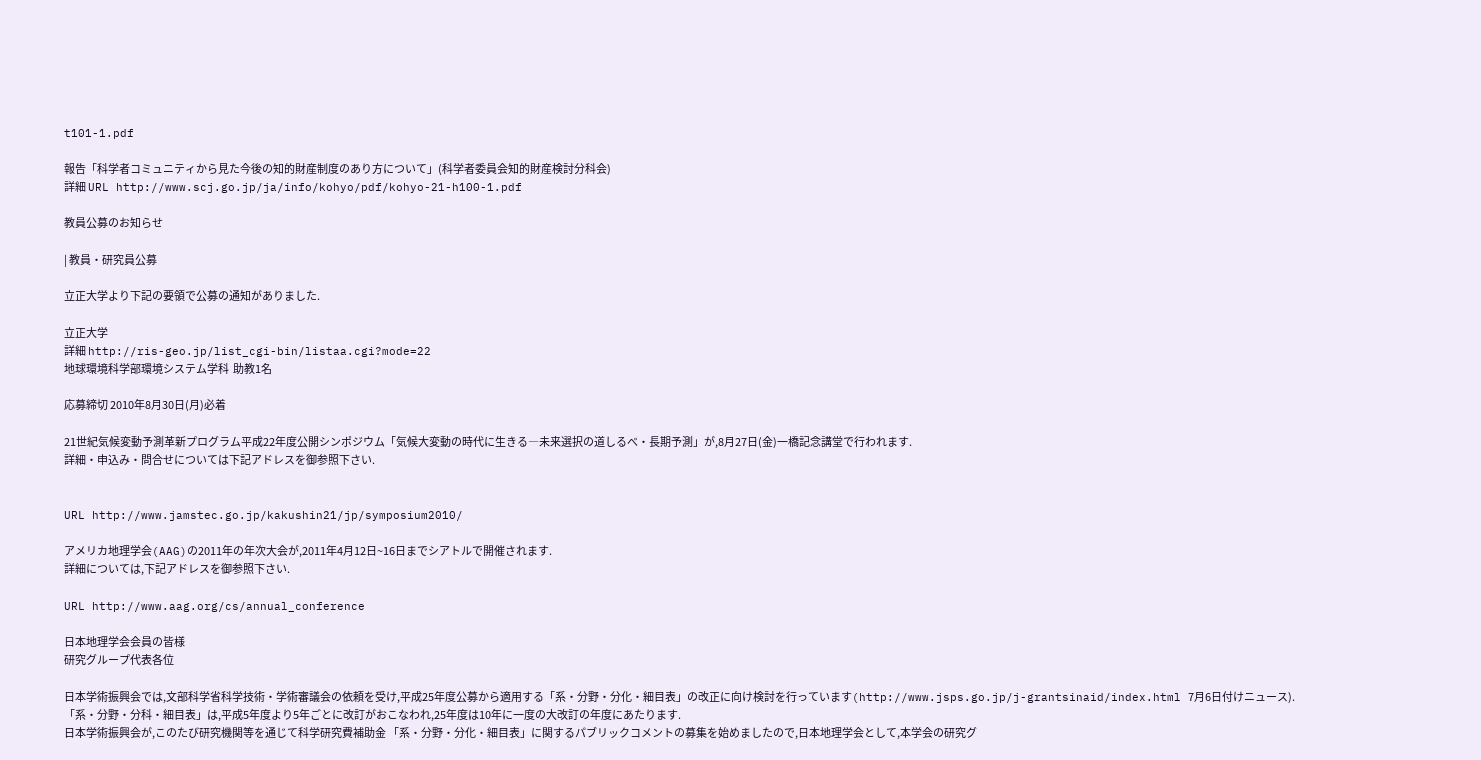t101-1.pdf

報告「科学者コミュニティから見た今後の知的財産制度のあり方について」(科学者委員会知的財産検討分科会)
詳細 URL http://www.scj.go.jp/ja/info/kohyo/pdf/kohyo-21-h100-1.pdf

教員公募のお知らせ

| 教員・研究員公募

立正大学より下記の要領で公募の通知がありました.

立正大学
詳細 http://ris-geo.jp/list_cgi-bin/listaa.cgi?mode=22
地球環境科学部環境システム学科  助教1名

応募締切 2010年8月30日(月)必着

21世紀気候変動予測革新プログラム平成22年度公開シンポジウム「気候大変動の時代に生きる―未来選択の道しるべ・長期予測」が,8月27日(金)一橋記念講堂で行われます.
詳細・申込み・問合せについては下記アドレスを御参照下さい.


URL http://www.jamstec.go.jp/kakushin21/jp/symposium2010/

アメリカ地理学会(AAG)の2011年の年次大会が,2011年4月12日~16日までシアトルで開催されます.
詳細については,下記アドレスを御参照下さい.

URL http://www.aag.org/cs/annual_conference

日本地理学会会員の皆様
研究グループ代表各位

日本学術振興会では,文部科学省科学技術・学術審議会の依頼を受け,平成25年度公募から適用する「系・分野・分化・細目表」の改正に向け検討を行っています(http://www.jsps.go.jp/j-grantsinaid/index.html 7月6日付けニュース).
「系・分野・分科・細目表」は,平成5年度より5年ごとに改訂がおこなわれ,25年度は10年に一度の大改訂の年度にあたります.
日本学術振興会が,このたび研究機関等を通じて科学研究費補助金 「系・分野・分化・細目表」に関するパブリックコメントの募集を始めましたので,日本地理学会として,本学会の研究グ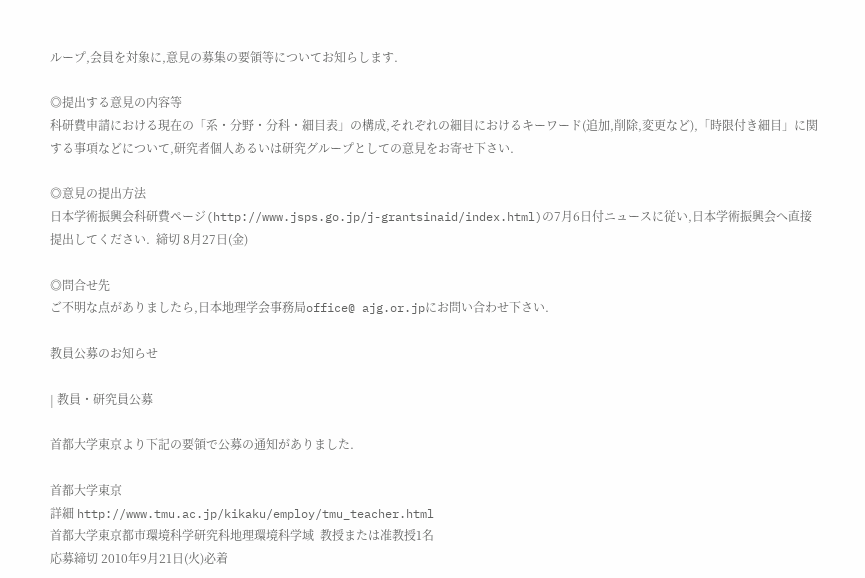ループ,会員を対象に,意見の募集の要領等についてお知らします.

◎提出する意見の内容等
科研費申請における現在の「系・分野・分科・細目表」の構成,それぞれの細目におけるキーワード(追加,削除,変更など),「時限付き細目」に関する事項などについて,研究者個人あるいは研究グループとしての意見をお寄せ下さい.

◎意見の提出方法
日本学術振興会科研費ページ(http://www.jsps.go.jp/j-grantsinaid/index.html)の7月6日付ニュースに従い,日本学術振興会へ直接提出してください.  締切 8月27日(金)

◎問合せ先
ご不明な点がありましたら,日本地理学会事務局office@ ajg.or.jpにお問い合わせ下さい.

教員公募のお知らせ

| 教員・研究員公募

首都大学東京より下記の要領で公募の通知がありました.

首都大学東京
詳細 http://www.tmu.ac.jp/kikaku/employ/tmu_teacher.html
首都大学東京都市環境科学研究科地理環境科学域  教授または准教授1名
応募締切 2010年9月21日(火)必着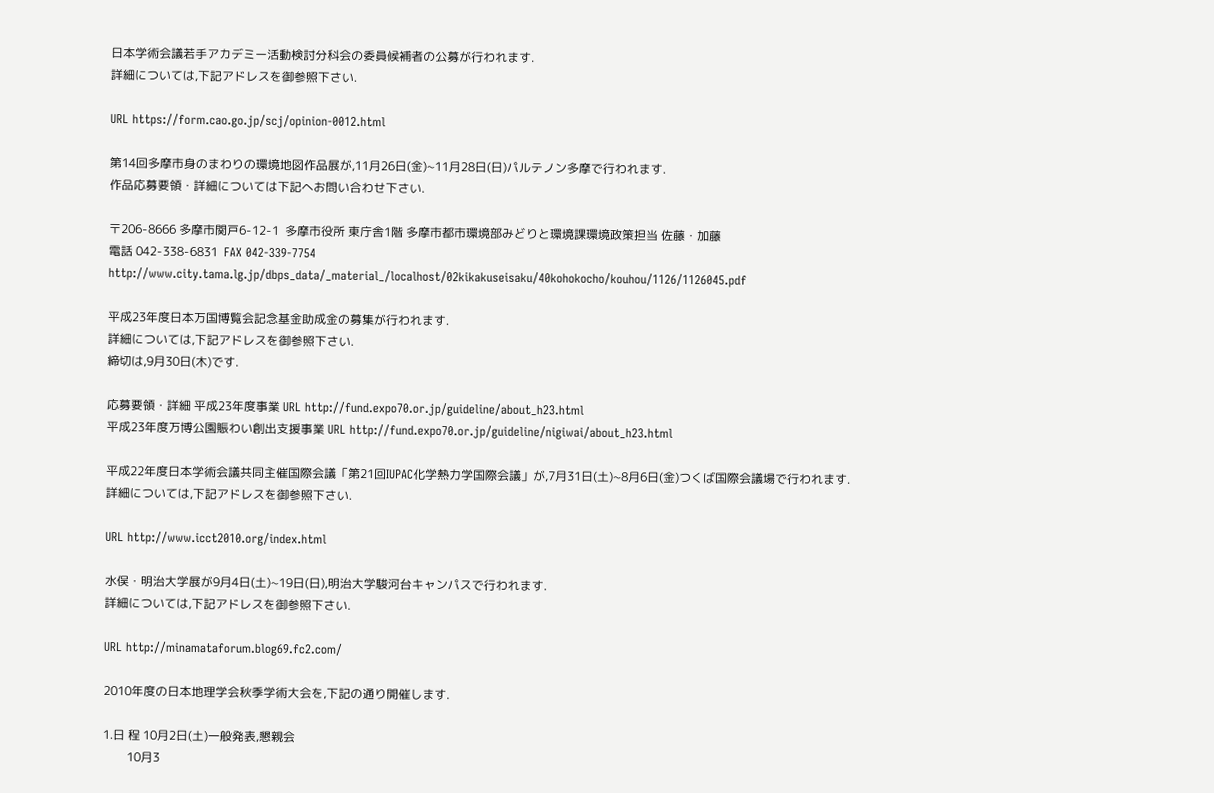日本学術会議若手アカデミー活動検討分科会の委員候補者の公募が行われます.
詳細については,下記アドレスを御参照下さい.

URL https://form.cao.go.jp/scj/opinion-0012.html

第14回多摩市身のまわりの環境地図作品展が,11月26日(金)~11月28日(日)パルテノン多摩で行われます.
作品応募要領・詳細については下記へお問い合わせ下さい.

〒206-8666 多摩市関戸6-12-1  多摩市役所 東庁舎1階 多摩市都市環境部みどりと環境課環境政策担当 佐藤・加藤
電話 042-338-6831  FAX 042-339-7754
http://www.city.tama.lg.jp/dbps_data/_material_/localhost/02kikakuseisaku/40kohokocho/kouhou/1126/1126045.pdf

平成23年度日本万国博覧会記念基金助成金の募集が行われます.
詳細については,下記アドレスを御参照下さい.
締切は,9月30日(木)です.

応募要領・詳細 平成23年度事業 URL http://fund.expo70.or.jp/guideline/about_h23.html
平成23年度万博公園賑わい創出支援事業 URL http://fund.expo70.or.jp/guideline/nigiwai/about_h23.html

平成22年度日本学術会議共同主催国際会議「第21回IUPAC化学熱力学国際会議」が,7月31日(土)~8月6日(金)つくば国際会議場で行われます.
詳細については,下記アドレスを御参照下さい.

URL http://www.icct2010.org/index.html

水俣・明治大学展が9月4日(土)~19日(日),明治大学駿河台キャンパスで行われます.
詳細については,下記アドレスを御参照下さい.

URL http://minamataforum.blog69.fc2.com/

2010年度の日本地理学会秋季学術大会を,下記の通り開催します.

1.日 程 10月2日(土)一般発表,懇親会
        10月3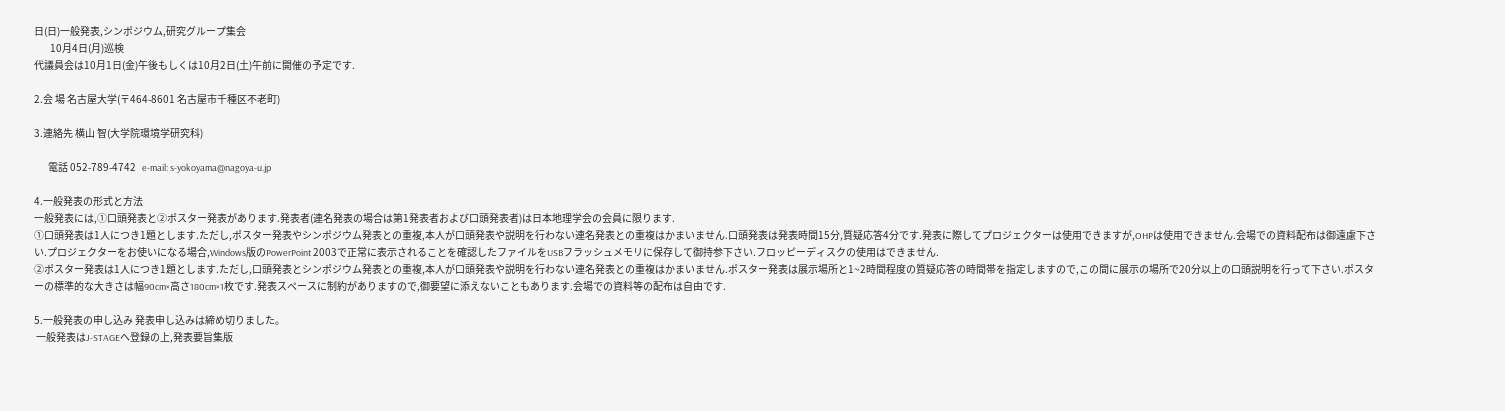日(日)一般発表,シンポジウム,研究グループ集会
        10月4日(月)巡検
代議員会は10月1日(金)午後もしくは10月2日(土)午前に開催の予定です.

2.会 場 名古屋大学(〒464-8601 名古屋市千種区不老町)

3.連絡先 横山 智(大学院環境学研究科)

       電話 052-789-4742   e-mail: s-yokoyama@nagoya-u.jp

4.一般発表の形式と方法
一般発表には,①口頭発表と②ポスター発表があります.発表者(連名発表の場合は第1発表者および口頭発表者)は日本地理学会の会員に限ります.
①口頭発表は1人につき1題とします.ただし,ポスター発表やシンポジウム発表との重複,本人が口頭発表や説明を行わない連名発表との重複はかまいません.口頭発表は発表時間15分,質疑応答4分です.発表に際してプロジェクターは使用できますが,OHPは使用できません.会場での資料配布は御遠慮下さい.プロジェクターをお使いになる場合,Windows版のPowerPoint 2003で正常に表示されることを確認したファイルをUSBフラッシュメモリに保存して御持参下さい.フロッピーディスクの使用はできません.
②ポスター発表は1人につき1題とします.ただし,口頭発表とシンポジウム発表との重複,本人が口頭発表や説明を行わない連名発表との重複はかまいません.ポスター発表は展示場所と1~2時間程度の質疑応答の時間帯を指定しますので,この間に展示の場所で20分以上の口頭説明を行って下さい.ポスターの標準的な大きさは幅90cm×高さ180cm×1枚です.発表スペースに制約がありますので,御要望に添えないこともあります.会場での資料等の配布は自由です.

5.一般発表の申し込み 発表申し込みは締め切りました。
 一般発表はJ-STAGEへ登録の上,発表要旨集版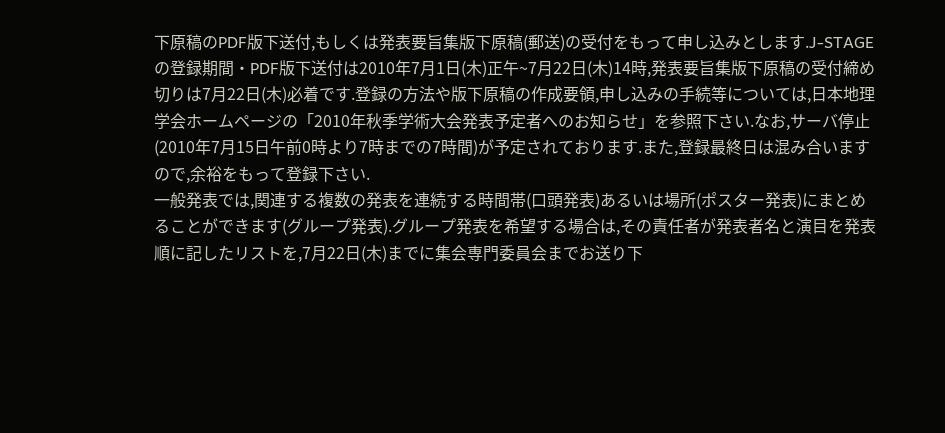下原稿のPDF版下送付,もしくは発表要旨集版下原稿(郵送)の受付をもって申し込みとします.J-STAGEの登録期間・PDF版下送付は2010年7月1日(木)正午~7月22日(木)14時,発表要旨集版下原稿の受付締め切りは7月22日(木)必着です.登録の方法や版下原稿の作成要領,申し込みの手続等については,日本地理学会ホームページの「2010年秋季学術大会発表予定者へのお知らせ」を参照下さい.なお,サーバ停止(2010年7月15日午前0時より7時までの7時間)が予定されております.また,登録最終日は混み合いますので,余裕をもって登録下さい.
一般発表では,関連する複数の発表を連続する時間帯(口頭発表)あるいは場所(ポスター発表)にまとめることができます(グループ発表).グループ発表を希望する場合は,その責任者が発表者名と演目を発表順に記したリストを,7月22日(木)までに集会専門委員会までお送り下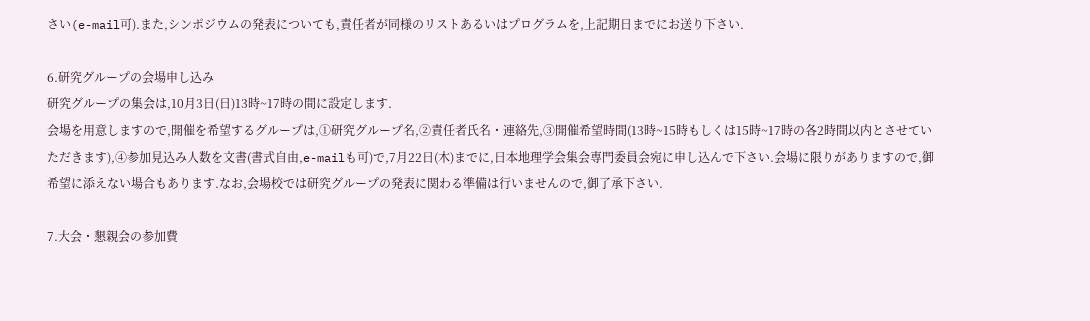さい(e-mail可).また,シンポジウムの発表についても,責任者が同様のリストあるいはプログラムを,上記期日までにお送り下さい.

6.研究グループの会場申し込み
研究グループの集会は,10月3日(日)13時~17時の間に設定します.
会場を用意しますので,開催を希望するグループは,①研究グループ名,②責任者氏名・連絡先,③開催希望時間(13時~15時もしくは15時~17時の各2時間以内とさせていただきます),④参加見込み人数を文書(書式自由,e-mailも可)で,7月22日(木)までに,日本地理学会集会専門委員会宛に申し込んで下さい.会場に限りがありますので,御希望に添えない場合もあります.なお,会場校では研究グループの発表に関わる準備は行いませんので,御了承下さい.

7.大会・懇親会の参加費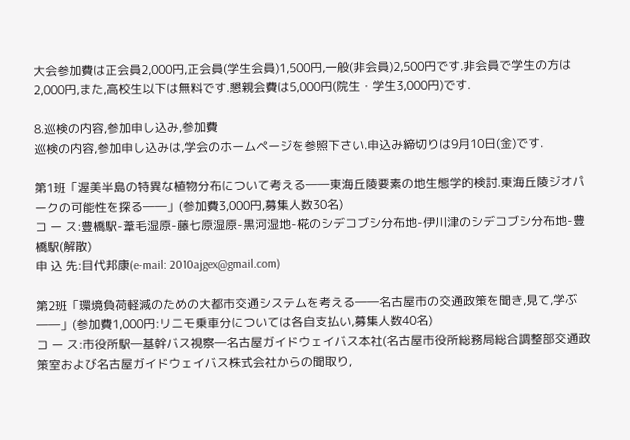大会参加費は正会員2,000円,正会員(学生会員)1,500円,一般(非会員)2,500円です.非会員で学生の方は2,000円,また,高校生以下は無料です.懇親会費は5,000円(院生・学生3,000円)です.

8.巡検の内容,参加申し込み,参加費
巡検の内容,参加申し込みは,学会のホームページを参照下さい.申込み締切りは9月10日(金)です.

第1班「渥美半島の特異な植物分布について考える――東海丘陵要素の地生態学的検討.東海丘陵ジオパークの可能性を探る――」(参加費3,000円,募集人数30名)
コ ー ス:豊橋駅-葦毛湿原-藤七原湿原-黒河湿地-椛のシデコブシ分布地-伊川津のシデコブシ分布地-豊橋駅(解散)
申 込 先:目代邦康(e-mail: 2010ajgex@gmail.com)

第2班「環境負荷軽減のための大都市交通システムを考える――名古屋市の交通政策を聞き,見て,学ぶ――」(参加費1,000円:リニモ乗車分については各自支払い,募集人数40名)
コ ー ス:市役所駅―基幹バス視察―名古屋ガイドウェイバス本社(名古屋市役所総務局総合調整部交通政策室および名古屋ガイドウェイバス株式会社からの聞取り,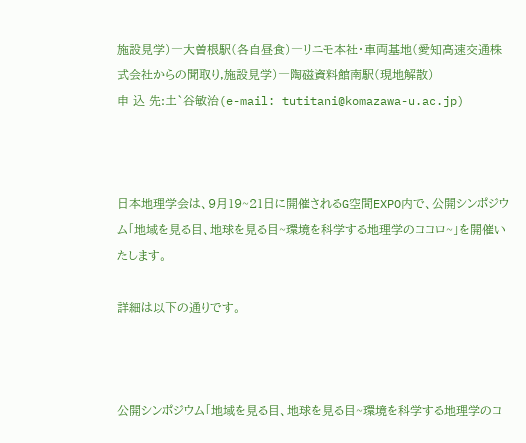施設見学)―大曽根駅(各自昼食)―リニモ本社・車両基地(愛知高速交通株式会社からの聞取り,施設見学)―陶磁資料館南駅(現地解散)
申 込 先:土`谷敏治(e-mail: tutitani@komazawa-u.ac.jp)



日本地理学会は、9月19~21日に開催されるG空間EXPO内で、公開シンポジウム「地域を見る目、地球を見る目~環境を科学する地理学のココロ~」を開催いたします。

詳細は以下の通りです。



公開シンポジウム「地域を見る目、地球を見る目~環境を科学する地理学のコ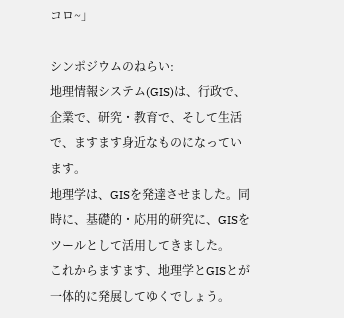コロ~」

シンポジウムのねらい:
地理情報システム(GIS)は、行政で、企業で、研究・教育で、そして生活で、ますます身近なものになっています。
地理学は、GISを発達させました。同時に、基礎的・応用的研究に、GISをツールとして活用してきました。
これからますます、地理学とGISとが一体的に発展してゆくでしょう。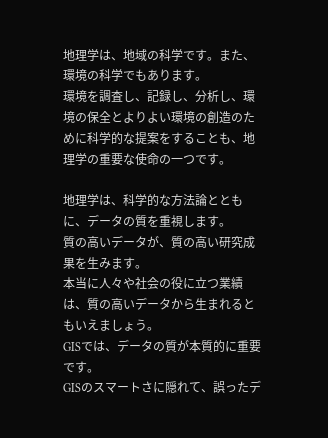地理学は、地域の科学です。また、環境の科学でもあります。
環境を調査し、記録し、分析し、環境の保全とよりよい環境の創造のために科学的な提案をすることも、地理学の重要な使命の一つです。

地理学は、科学的な方法論とともに、データの質を重視します。
質の高いデータが、質の高い研究成果を生みます。
本当に人々や社会の役に立つ業績は、質の高いデータから生まれるともいえましょう。
GISでは、データの質が本質的に重要です。
GISのスマートさに隠れて、誤ったデ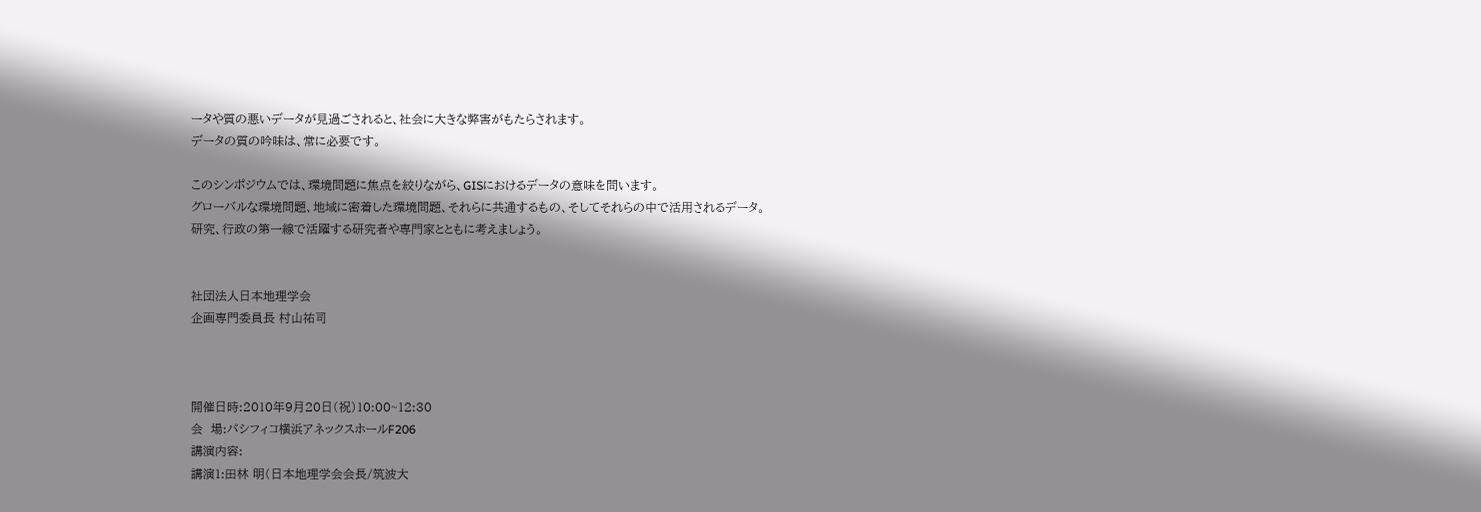ータや質の悪いデータが見過ごされると、社会に大きな弊害がもたらされます。
データの質の吟味は、常に必要です。

このシンポジウムでは、環境問題に焦点を絞りながら、GISにおけるデータの意味を問います。
グローバルな環境問題、地域に密着した環境問題、それらに共通するもの、そしてそれらの中で活用されるデータ。
研究、行政の第一線で活躍する研究者や専門家とともに考えましょう。


社団法人日本地理学会
企画専門委員長 村山祐司



開催日時:2010年9月20日(祝)10:00~12:30
会  場:パシフィコ横浜アネックスホールF206
講演内容:
講演1:田林 明(日本地理学会会長/筑波大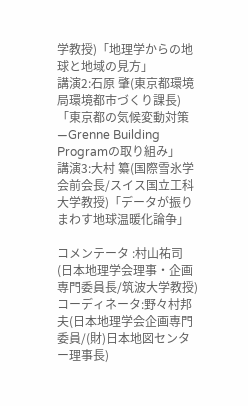学教授)「地理学からの地球と地域の見方」
講演2:石原 肇(東京都環境局環境都市づくり課長)「東京都の気候変動対策―Grenne Building Programの取り組み」
講演3:大村 纂(国際雪氷学会前会長/スイス国立工科大学教授)「データが振りまわす地球温暖化論争」

コメンテータ :村山祐司(日本地理学会理事・企画専門委員長/筑波大学教授)
コーディネータ:野々村邦夫(日本地理学会企画専門委員/(財)日本地図センター理事長)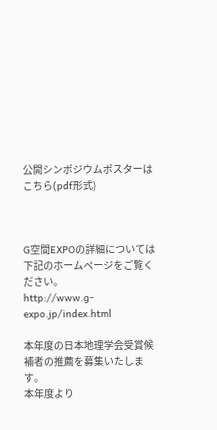公開シンポジウムポスターはこちら(pdf形式)



G空間EXPOの詳細については下記のホームページをご覧ください。
http://www.g-expo.jp/index.html

本年度の日本地理学会受賞候補者の推薦を募集いたします。
本年度より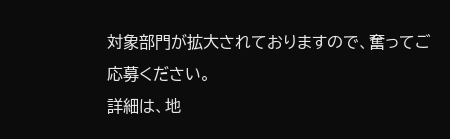対象部門が拡大されておりますので、奮ってご応募ください。
詳細は、地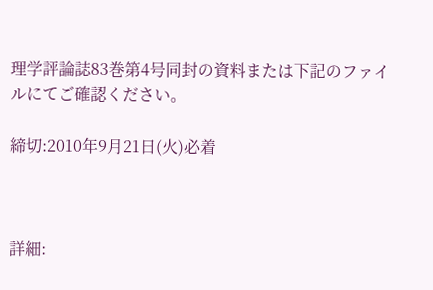理学評論誌83巻第4号同封の資料または下記のファイルにてご確認ください。

締切:2010年9月21日(火)必着



詳細: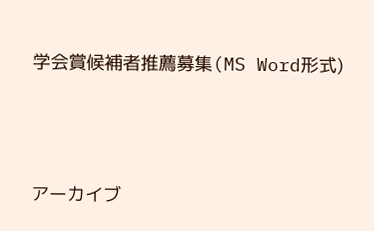学会賞候補者推薦募集(MS Word形式)




アーカイブ